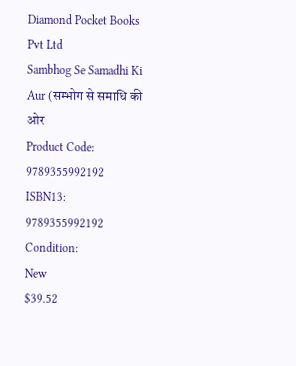Diamond Pocket Books Pvt Ltd
Sambhog Se Samadhi Ki Aur (सम्भोग से समाधि की ओर
Product Code:
9789355992192
ISBN13:
9789355992192
Condition:
New
$39.52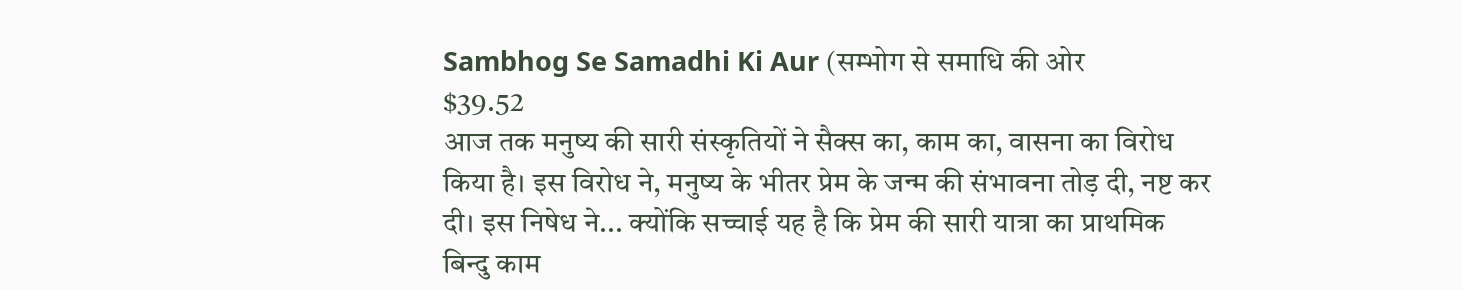Sambhog Se Samadhi Ki Aur (सम्भोग से समाधि की ओर
$39.52
आज तक मनुष्य की सारी संस्कृतियों ने सैक्स का, काम का, वासना का विरोध किया है। इस विरोध ने, मनुष्य के भीतर प्रेम के जन्म की संभावना तोड़ दी, नष्ट कर दी। इस निषेध ने... क्योंकि सच्चाई यह है कि प्रेम की सारी यात्रा का प्राथमिक बिन्दु काम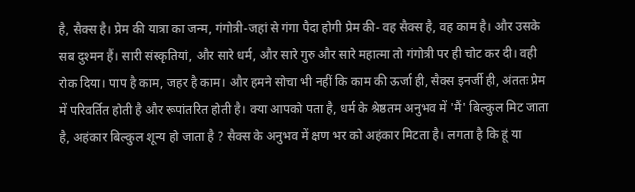है, सैक्स है। प्रेम की यात्रा का जन्म, गंगोत्री-जहां से गंगा पैदा होगी प्रेम की- वह सैक्स है, वह काम है। और उसके सब दुश्मन हैं। सारी संस्कृतियां, और सारे धर्म, और सारे गुरु और सारे महात्मा तो गंगोत्री पर ही चोट कर दी। वही रोक दिया। पाप है काम, जहर है काम। और हमने सोचा भी नहीं कि काम की ऊर्जा ही, सैक्स इनर्जी ही, अंततः प्रेम में परिवर्तित होती है और रूपांतरित होती है। क्या आपको पता है, धर्म के श्रेष्ठतम अनुभव में 'मैं' बिल्कुल मिट जाता है, अहंकार बिल्कुल शून्य हो जाता है ? सैक्स के अनुभव में क्षण भर को अहंकार मिटता है। लगता है कि हूं या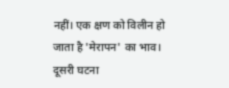नहीं। एक क्षण को विलीन हो जाता है 'मेरापन' का भाव। दूसरी घटना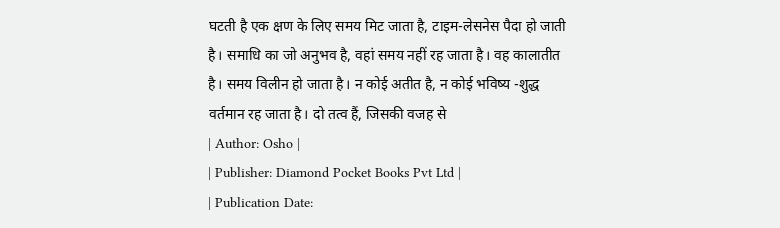घटती है एक क्षण के लिए समय मिट जाता है, टाइम-लेसनेस पैदा हो जाती है। समाधि का जो अनुभव है, वहां समय नहीं रह जाता है। वह कालातीत है। समय विलीन हो जाता है। न कोई अतीत है, न कोई भविष्य -शुद्ध वर्तमान रह जाता है। दो तत्व हैं, जिसकी वजह से
| Author: Osho |
| Publisher: Diamond Pocket Books Pvt Ltd |
| Publication Date: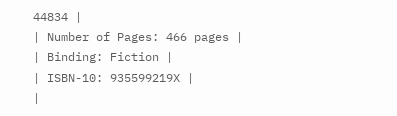44834 |
| Number of Pages: 466 pages |
| Binding: Fiction |
| ISBN-10: 935599219X |
|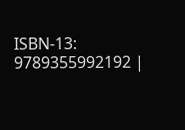ISBN-13: 9789355992192 |